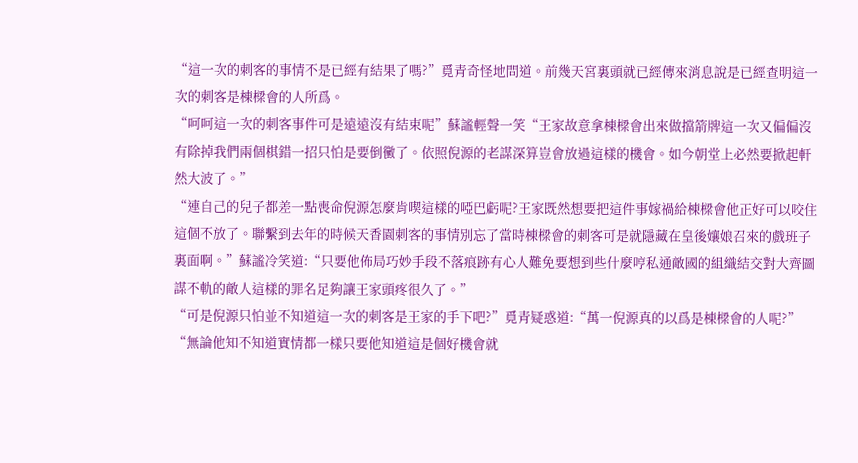“這一次的刺客的事情不是已經有結果了嗎?”覓青奇怪地問道。前幾天宮裏頭就已經傳來消息說是已經查明這一次的刺客是棟樑會的人所爲。
“呵呵這一次的刺客事件可是遠遠沒有結束呢”蘇謐輕聲一笑“王家故意拿棟樑會出來做擋箭牌這一次又偏偏沒有除掉我們兩個棋錯一招只怕是要倒黴了。依照倪源的老謀深算豈會放過這樣的機會。如今朝堂上必然要掀起軒然大波了。”
“連自己的兒子都差一點喪命倪源怎麼肯喫這樣的啞巴虧呢?王家既然想要把這件事嫁禍給棟樑會他正好可以咬住這個不放了。聯繫到去年的時候天香園刺客的事情別忘了當時棟樑會的刺客可是就隱藏在皇後孃娘召來的戲班子裏面啊。”蘇謐冷笑道:“只要他佈局巧妙手段不落痕跡有心人難免要想到些什麼哼私通敵國的組織結交對大齊圖謀不軌的敵人這樣的罪名足夠讓王家頭疼很久了。”
“可是倪源只怕並不知道這一次的刺客是王家的手下吧?”覓青疑惑道:“萬一倪源真的以爲是棟樑會的人呢?”
“無論他知不知道實情都一樣只要他知道這是個好機會就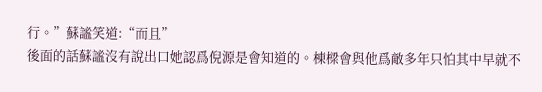行。”蘇謐笑道:“而且”
後面的話蘇謐沒有說出口她認爲倪源是會知道的。棟樑會與他爲敵多年只怕其中早就不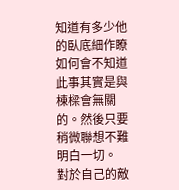知道有多少他的臥底細作瞭如何會不知道此事其實是與棟樑會無關的。然後只要稍微聯想不難明白一切。
對於自己的敵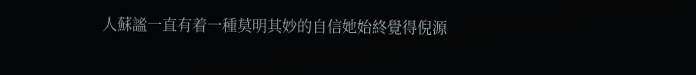人蘇謐一直有着一種莫明其妙的自信她始終覺得倪源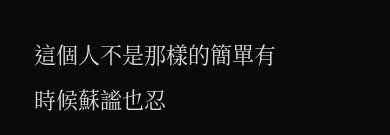這個人不是那樣的簡單有時候蘇謐也忍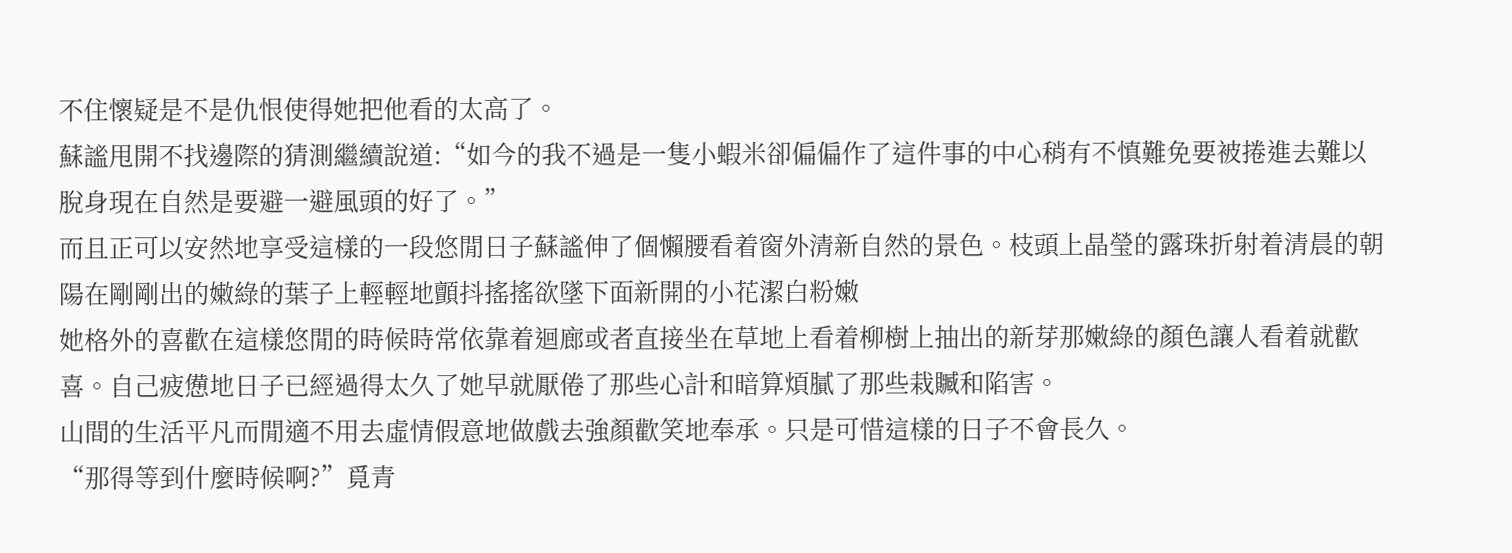不住懷疑是不是仇恨使得她把他看的太高了。
蘇謐甩開不找邊際的猜測繼續說道:“如今的我不過是一隻小蝦米卻偏偏作了這件事的中心稍有不慎難免要被捲進去難以脫身現在自然是要避一避風頭的好了。”
而且正可以安然地享受這樣的一段悠閒日子蘇謐伸了個懶腰看着窗外清新自然的景色。枝頭上晶瑩的露珠折射着清晨的朝陽在剛剛出的嫩綠的葉子上輕輕地顫抖搖搖欲墜下面新開的小花潔白粉嫩
她格外的喜歡在這樣悠閒的時候時常依靠着迴廊或者直接坐在草地上看着柳樹上抽出的新芽那嫩綠的顏色讓人看着就歡喜。自己疲憊地日子已經過得太久了她早就厭倦了那些心計和暗算煩膩了那些栽贓和陷害。
山間的生活平凡而閒適不用去虛情假意地做戲去強顏歡笑地奉承。只是可惜這樣的日子不會長久。
“那得等到什麼時候啊?”覓青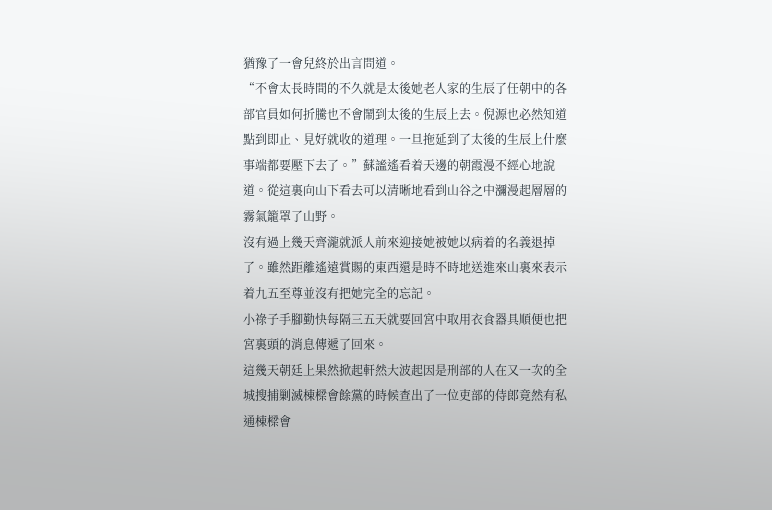猶豫了一會兒終於出言問道。
“不會太長時間的不久就是太後她老人家的生辰了任朝中的各部官員如何折騰也不會鬧到太後的生辰上去。倪源也必然知道點到即止、見好就收的道理。一旦拖延到了太後的生辰上什麼事端都要壓下去了。”蘇謐遙看着天邊的朝霞漫不經心地說道。從這裏向山下看去可以清晰地看到山谷之中瀰漫起層層的霧氣籠罩了山野。
沒有過上幾天齊瀧就派人前來迎接她被她以病着的名義退掉了。雖然距離遙遠賞賜的東西還是時不時地送進來山裏來表示着九五至尊並沒有把她完全的忘記。
小祿子手腳勤快每隔三五天就要回宮中取用衣食器具順便也把宮裏頭的消息傳遞了回來。
這幾天朝廷上果然掀起軒然大波起因是刑部的人在又一次的全城搜捕剿滅棟樑會餘黨的時候查出了一位吏部的侍郎竟然有私通棟樑會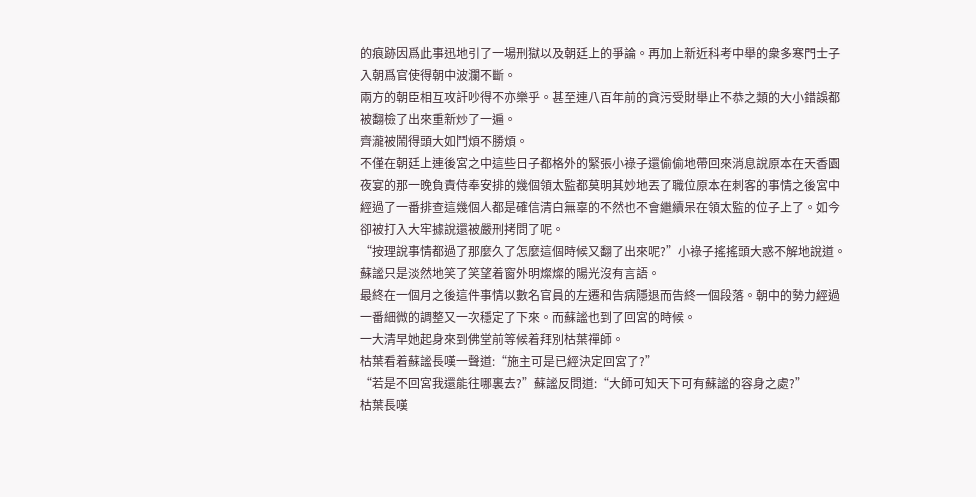的痕跡因爲此事迅地引了一場刑獄以及朝廷上的爭論。再加上新近科考中舉的衆多寒門士子入朝爲官使得朝中波瀾不斷。
兩方的朝臣相互攻訐吵得不亦樂乎。甚至連八百年前的貪污受財舉止不恭之類的大小錯誤都被翻檢了出來重新炒了一遍。
齊瀧被鬧得頭大如鬥煩不勝煩。
不僅在朝廷上連後宮之中這些日子都格外的緊張小祿子還偷偷地帶回來消息說原本在天香園夜宴的那一晚負責侍奉安排的幾個領太監都莫明其妙地丟了職位原本在刺客的事情之後宮中經過了一番排查這幾個人都是確信清白無辜的不然也不會繼續呆在領太監的位子上了。如今卻被打入大牢據說還被嚴刑拷問了呢。
“按理說事情都過了那麼久了怎麼這個時候又翻了出來呢?”小祿子搖搖頭大惑不解地說道。
蘇謐只是淡然地笑了笑望着窗外明燦燦的陽光沒有言語。
最終在一個月之後這件事情以數名官員的左遷和告病隱退而告終一個段落。朝中的勢力經過一番細微的調整又一次穩定了下來。而蘇謐也到了回宮的時候。
一大清早她起身來到佛堂前等候着拜別枯葉禪師。
枯葉看着蘇謐長嘆一聲道:“施主可是已經決定回宮了?”
“若是不回宮我還能往哪裏去?”蘇謐反問道:“大師可知天下可有蘇謐的容身之處?”
枯葉長嘆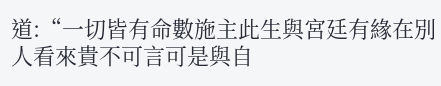道:“一切皆有命數施主此生與宮廷有緣在別人看來貴不可言可是與自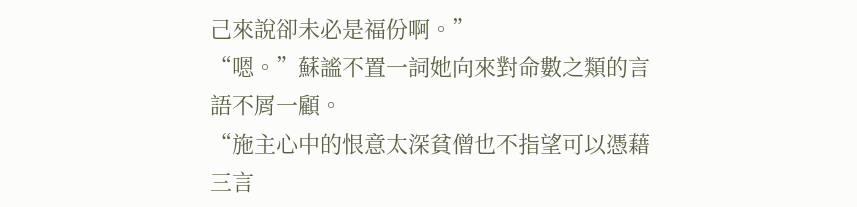己來說卻未必是福份啊。”
“嗯。”蘇謐不置一詞她向來對命數之類的言語不屑一顧。
“施主心中的恨意太深貧僧也不指望可以憑藉三言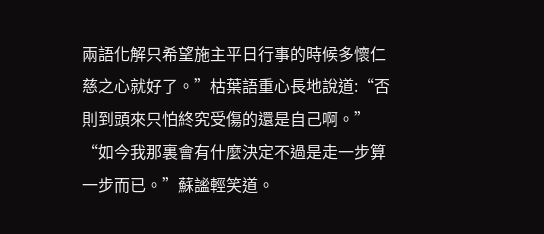兩語化解只希望施主平日行事的時候多懷仁慈之心就好了。”枯葉語重心長地說道:“否則到頭來只怕終究受傷的還是自己啊。”
“如今我那裏會有什麼決定不過是走一步算一步而已。”蘇謐輕笑道。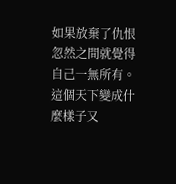如果放棄了仇恨忽然之間就覺得自己一無所有。這個天下變成什麼樣子又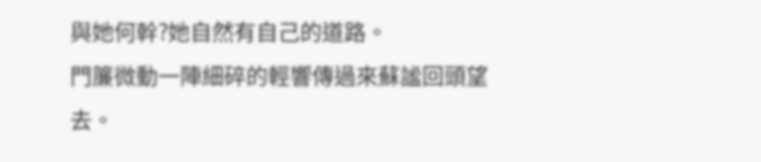與她何幹?她自然有自己的道路。
門簾微動一陣細碎的輕響傳過來蘇謐回頭望去。